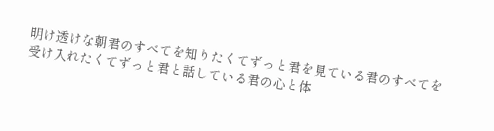明け透けな朝君のすべてを知りたくてずっと君を見ている君のすべてを受け入れたくてずっと君と話している君の心と体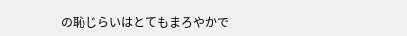の恥じらいはとてもまろやかで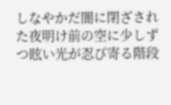しなやかだ闇に閉ざされた夜明け前の空に少しずつ眩い光が忍び寄る階段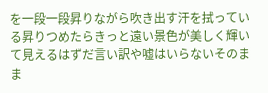を一段一段昇りながら吹き出す汗を拭っている昇りつめたらきっと遠い景色が美しく輝いて見えるはずだ言い訳や嘘はいらないそのまま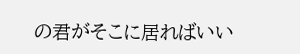の君がそこに居ればいい